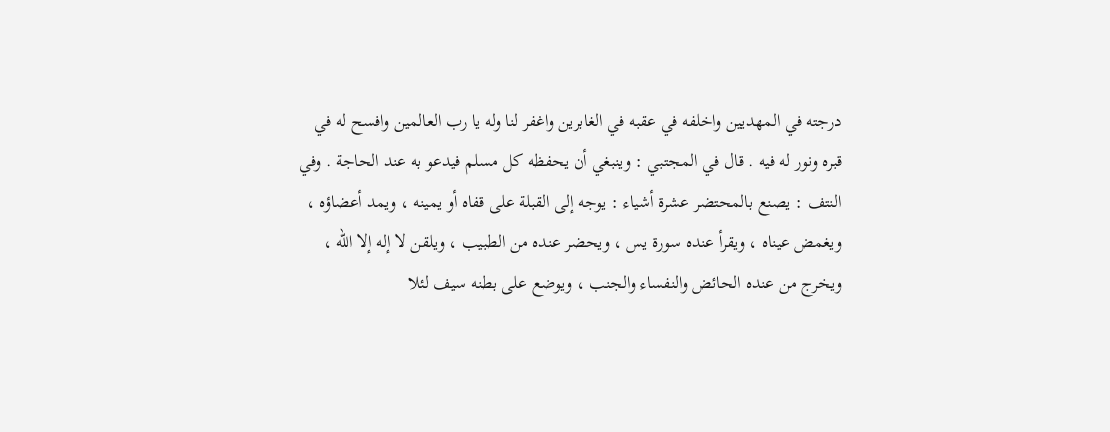درجته في المهديين واخلفه في عقبه في الغابرين واغفر لنا وله يا رب العالمين وافسح له في
قبره ونور له فيه . قال في المجتبي : وينبغي أن يحفظه كل مسلم فيدعو به عند الحاجة . وفي
النتف : يصنع بالمحتضر عشرة أشياء : يوجه إلى القبلة على قفاه أو يمينه ، ويمد أعضاؤه ،
ويغمض عيناه ، ويقرأ عنده سورة يس ، ويحضر عنده من الطبيب ، ويلقن لا إله إلا الله ،
ويخرج من عنده الحائض والنفساء والجنب ، ويوضع على بطنه سيف لئلا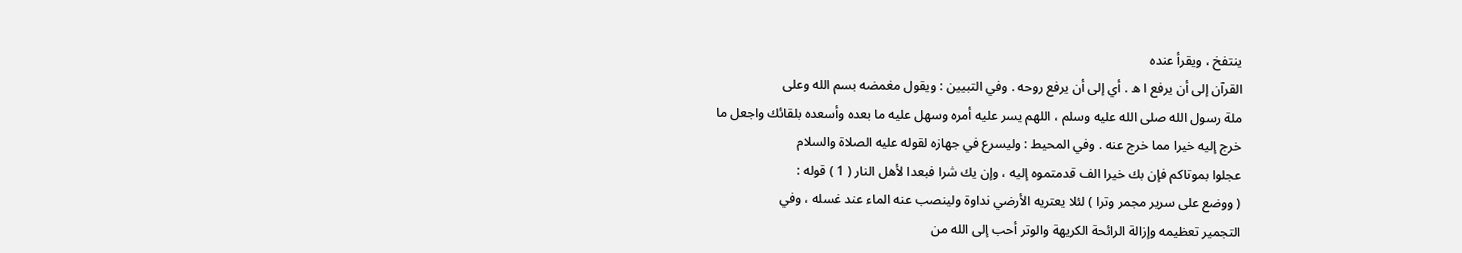ينتفخ ، ويقرأ عنده
القرآن إلى أن يرفع ا ه . أي إلى أن يرفع روحه . وفي التبيين : ويقول مغمضه بسم الله وعلى
ملة رسول الله صلى الله عليه وسلم ، اللهم يسر عليه أمره وسهل عليه ما بعده وأسعده بلقائك واجعل ما
خرج إليه خيرا مما خرج عنه . وفي المحيط : وليسرع في جهازه لقوله عليه الصلاة والسلام
عجلوا بموتاكم فإن بك خيرا الف قدمتموه إليه ، وإن يك شرا فبعدا لأهل النار ( 1 ) قوله :
( ووضع على سرير مجمر وترا ) لئلا يعتريه الأرضي نداوة ولينصب عنه الماء عند غسله ، وفي
التجمير تعظيمه وإزالة الرائحة الكريهة والوتر أحب إلى الله من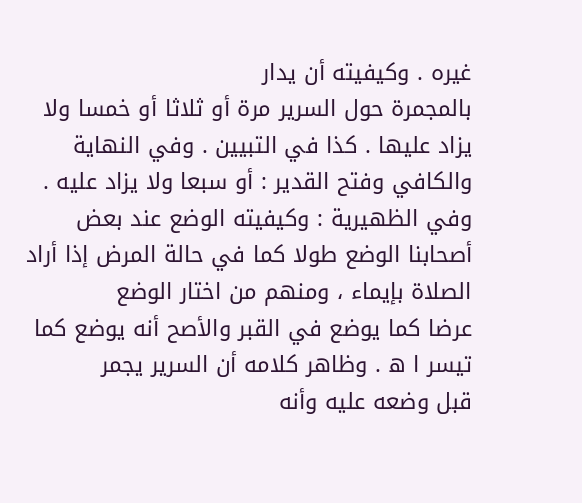غيره . وكيفيته أن يدار
بالمجمرة حول السرير مرة أو ثلاثا أو خمسا ولا يزاد عليها . كذا في التبيين . وفي النهاية
والكافي وفتح القدير : أو سبعا ولا يزاد عليه . وفي الظهيرية : وكيفيته الوضع عند بعض
أصحابنا الوضع طولا كما في حالة المرض إذا أراد الصلاة بإيماء ، ومنهم من اختار الوضع
عرضا كما يوضع في القبر والأصح أنه يوضع كما تيسر ا ه . وظاهر كلامه أن السرير يجمر
قبل وضعه عليه وأنه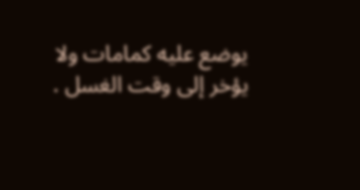يوضع عليه كمامات ولا يؤخر إلى وقت الغسل .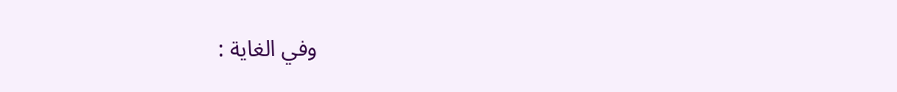وفي الغاية :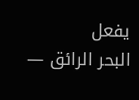يفعل
البحر الرائق —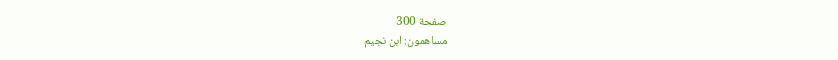صفحة 300
مساهمون: ابن نجيم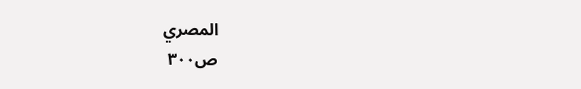المصري
ص٣٠٠